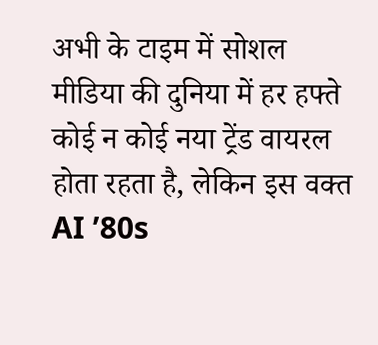अभी के टाइम में सोशल मीडिया की दुनिया में हर हफ्ते कोई न कोई नया ट्रेंड वायरल होता रहता है, लेकिन इस वक्त AI ’80s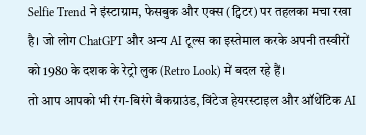Selfie Trend ने इंस्टाग्राम, फेसबुक और एक्स (ट्विटर) पर तहलका मचा रखा है। जो लोग ChatGPT और अन्य AI टूल्स का इस्तेमाल करके अपनी तस्वीरों को 1980 के दशक के रेट्रो लुक (Retro Look) में बदल रहे हैं।
तो आप आपको भी रंग-बिरंगे बैकग्राउंड, विंटेज हेयरस्टाइल और ऑथेंटिक AI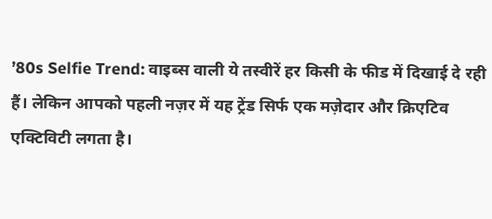’80s Selfie Trend: वाइब्स वाली ये तस्वीरें हर किसी के फीड में दिखाई दे रही हैं। लेकिन आपको पहली नज़र में यह ट्रेंड सिर्फ एक मज़ेदार और क्रिएटिव एक्टिविटी लगता है।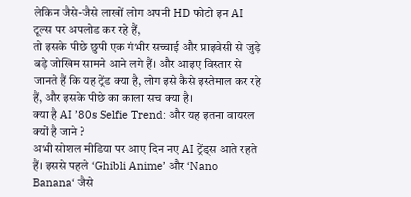लेकिन जैसे-जैसे लाखों लोग अपनी HD फोटो इन AI टूल्स पर अपलोड कर रहे हैं,
तो इसके पीछे छुपी एक गंभीर सच्चाई और प्राइवेसी से जुड़े बड़े जोखिम सामने आने लगे हैं। और आइए विस्तार से जानते हैं कि यह ट्रेंड क्या है, लोग इसे कैसे इस्तेमाल कर रहे हैं, और इसके पीछे का काला सच क्या है।
क्या है AI ’80s Selfie Trend: और यह इतना वायरल क्यों है जाने ?
अभी सोशल मीडिया पर आए दिन नए AI ट्रेंड्स आते रहते हैं। इससे पहले ‘Ghibli Anime’ और ‘Nano Banana‘ जैसे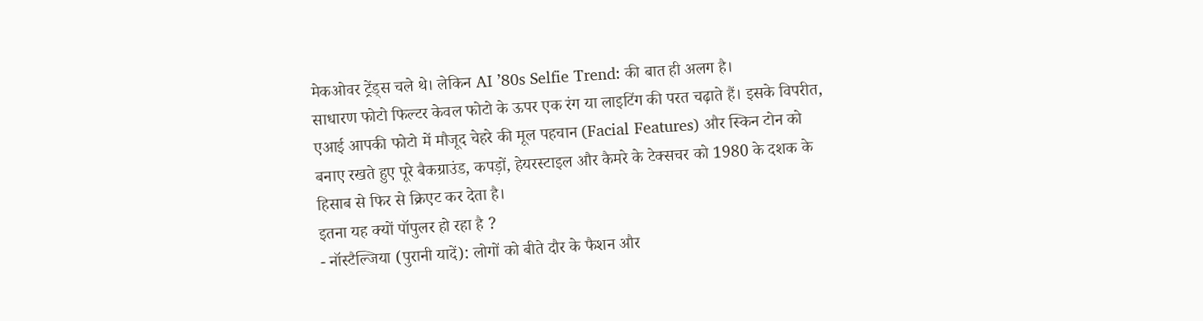मेकओवर ट्रेंड्स चले थे। लेकिन AI ’80s Selfie Trend: की बात ही अलग है।
साधारण फोटो फिल्टर केवल फोटो के ऊपर एक रंग या लाइटिंग की परत चढ़ाते हैं। इसके विपरीत, एआई आपकी फोटो में मौजूद चेहरे की मूल पहचान (Facial Features) और स्किन टोन को बनाए रखते हुए पूरे बैकग्राउंड, कपड़ों, हेयरस्टाइल और कैमरे के टेक्सचर को 1980 के दशक के हिसाब से फिर से क्रिएट कर देता है।
इतना यह क्यों पॉपुलर हो रहा है ?
- नॉस्टैल्जिया (पुरानी यादें): लोगों को बीते दौर के फैशन और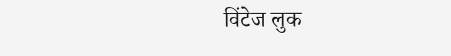विंटेज लुक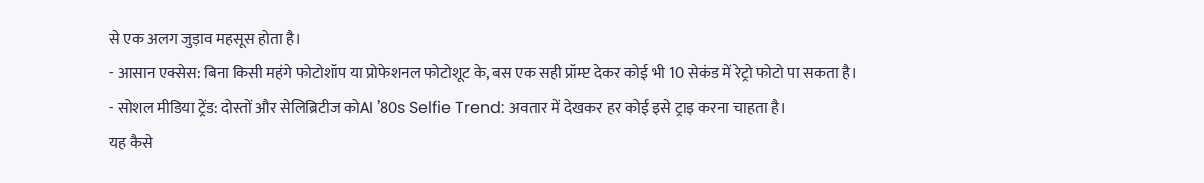से एक अलग जुड़ाव महसूस होता है।
- आसान एक्सेस: बिना किसी महंगे फोटोशॉप या प्रोफेशनल फोटोशूट के, बस एक सही प्रॉम्प्ट देकर कोई भी 10 सेकंड में रेट्रो फोटो पा सकता है।
- सोशल मीडिया ट्रेंड: दोस्तों और सेलिब्रिटीज कोAI ’80s Selfie Trend: अवतार में देखकर हर कोई इसे ट्राइ करना चाहता है।
यह कैसे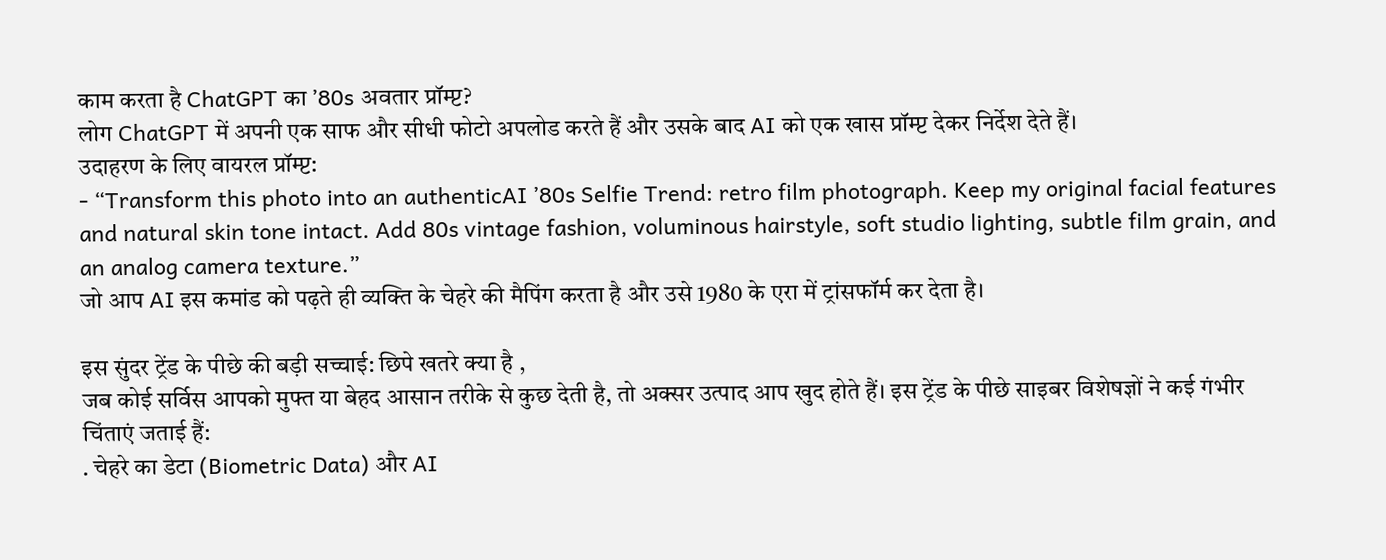काम करता है ChatGPT का ’80s अवतार प्रॉम्प्ट?
लोग ChatGPT में अपनी एक साफ और सीधी फोटो अपलोड करते हैं और उसके बाद AI को एक खास प्रॉम्प्ट देकर निर्देश देते हैं।
उदाहरण के लिए वायरल प्रॉम्प्ट:
- “Transform this photo into an authenticAI ’80s Selfie Trend: retro film photograph. Keep my original facial features and natural skin tone intact. Add 80s vintage fashion, voluminous hairstyle, soft studio lighting, subtle film grain, and an analog camera texture.”
जो आप AI इस कमांड को पढ़ते ही व्यक्ति के चेहरे की मैपिंग करता है और उसे 1980 के एरा में ट्रांसफॉर्म कर देता है।

इस सुंदर ट्रेंड के पीछे की बड़ी सच्चाई: छिपे खतरे क्या है ,
जब कोई सर्विस आपको मुफ्त या बेहद आसान तरीके से कुछ देती है, तो अक्सर उत्पाद आप खुद होते हैं। इस ट्रेंड के पीछे साइबर विशेषज्ञों ने कई गंभीर चिंताएं जताई हैं:
. चेहरे का डेटा (Biometric Data) और AI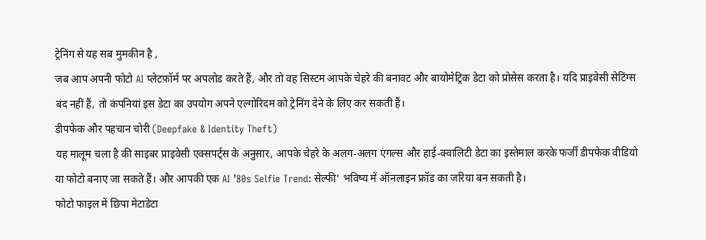ट्रेनिंग से यह सब मुमकीन है ,
जब आप अपनी फोटो AI प्लेटफ़ॉर्म पर अपलोड करते हैं, और तो वह सिस्टम आपके चेहरे की बनावट और बायोमेट्रिक डेटा को प्रोसेस करता है। यदि प्राइवेसी सेटिंग्स बंद नहीं हैं, तो कंपनियां इस डेटा का उपयोग अपने एल्गोरिदम को ट्रेनिंग देने के लिए कर सकती हैं।
डीपफेक और पहचान चोरी (Deepfake & Identity Theft)
यह मालूम चला है की साइबर प्राइवेसी एक्सपर्ट्स के अनुसार, आपके चेहरे के अलग-अलग एंगल्स और हाई-क्वालिटी डेटा का इस्तेमाल करके फर्जी डीपफेक वीडियो या फोटो बनाए जा सकते हैं। और आपकी एक AI ’80s Selfie Trend: सेल्फी’ भविष्य में ऑनलाइन फ्रॉड का जरिया बन सकती है।
फोटो फाइल में छिपा मेटाडेटा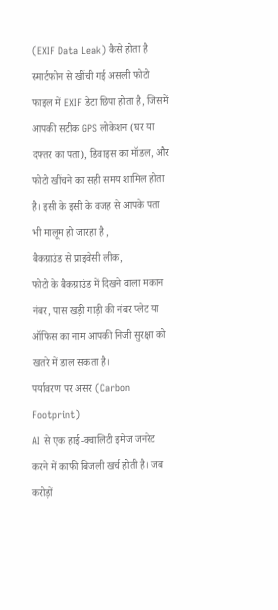(EXIF Data Leak) कैसे होता है
स्मार्टफोन से खींची गई असली फोटो फाइल में EXIF डेटा छिपा होता है, जिसमें आपकी सटीक GPS लोकेशन (घर या दफ्तर का पता), डिवाइस का मॉडल, और फोटो खींचने का सही समय शामिल होता है। इसी के इसी के वजह से आपके पता भी मालूम हो जारहा है ,
बैकग्राउंड से प्राइवेसी लीक,
फोटो के बैकग्राउंड में दिखने वाला मकान नंबर, पास खड़ी गाड़ी की नंबर प्लेट या ऑफिस का नाम आपकी निजी सुरक्षा को खतरे में डाल सकता है।
पर्यावरण पर असर (Carbon Footprint)
AI से एक हाई-क्वालिटी इमेज जनरेट करने में काफी बिजली खर्च होती है। जब करोड़ों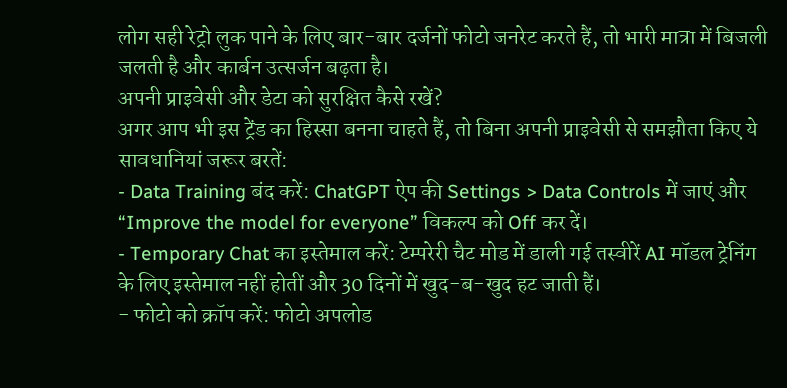लोग सही रेट्रो लुक पाने के लिए बार-बार दर्जनों फोटो जनरेट करते हैं, तो भारी मात्रा में बिजली जलती है और कार्बन उत्सर्जन बढ़ता है।
अपनी प्राइवेसी और डेटा को सुरक्षित कैसे रखें?
अगर आप भी इस ट्रेंड का हिस्सा बनना चाहते हैं, तो बिना अपनी प्राइवेसी से समझौता किए ये सावधानियां जरूर बरतें:
- Data Training बंद करें: ChatGPT ऐप की Settings > Data Controls में जाएं और “Improve the model for everyone” विकल्प को Off कर दें।
- Temporary Chat का इस्तेमाल करें: टेम्परेरी चैट मोड में डाली गई तस्वीरें AI मॉडल ट्रेनिंग के लिए इस्तेमाल नहीं होतीं और 30 दिनों में खुद-ब-खुद हट जाती हैं।
- फोटो को क्रॉप करें: फोटो अपलोड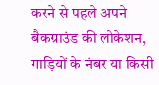करने से पहले अपने बैकग्राउंड की लोकेशन, गाड़ियों के नंबर या किसी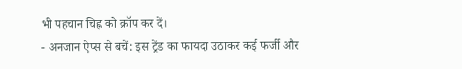भी पहचान चिह्न को क्रॉप कर दें।
- अनजान ऐप्स से बचें: इस ट्रेंड का फायदा उठाकर कई फर्जी और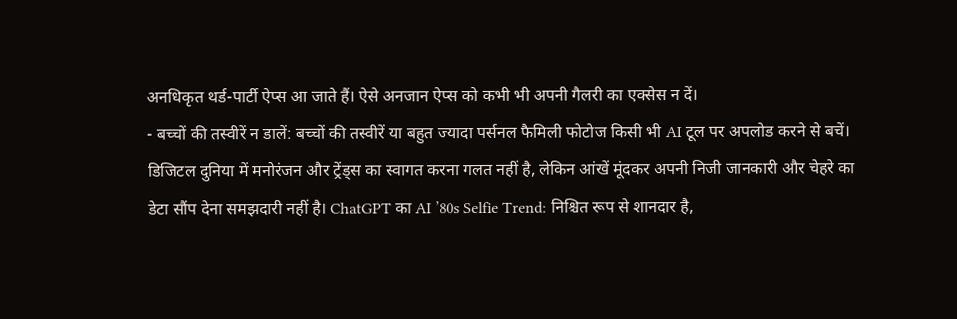अनधिकृत थर्ड-पार्टी ऐप्स आ जाते हैं। ऐसे अनजान ऐप्स को कभी भी अपनी गैलरी का एक्सेस न दें।
- बच्चों की तस्वीरें न डालें: बच्चों की तस्वीरें या बहुत ज्यादा पर्सनल फैमिली फोटोज किसी भी AI टूल पर अपलोड करने से बचें।
डिजिटल दुनिया में मनोरंजन और ट्रेंड्स का स्वागत करना गलत नहीं है, लेकिन आंखें मूंदकर अपनी निजी जानकारी और चेहरे का डेटा सौंप देना समझदारी नहीं है। ChatGPT का AI ’80s Selfie Trend: निश्चित रूप से शानदार है,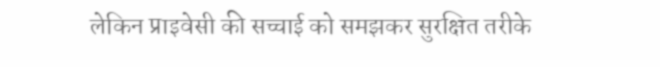लेकिन प्राइवेसी की सच्चाई को समझकर सुरक्षित तरीके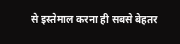से इस्तेमाल करना ही सबसे बेहतर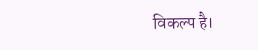विकल्प है।